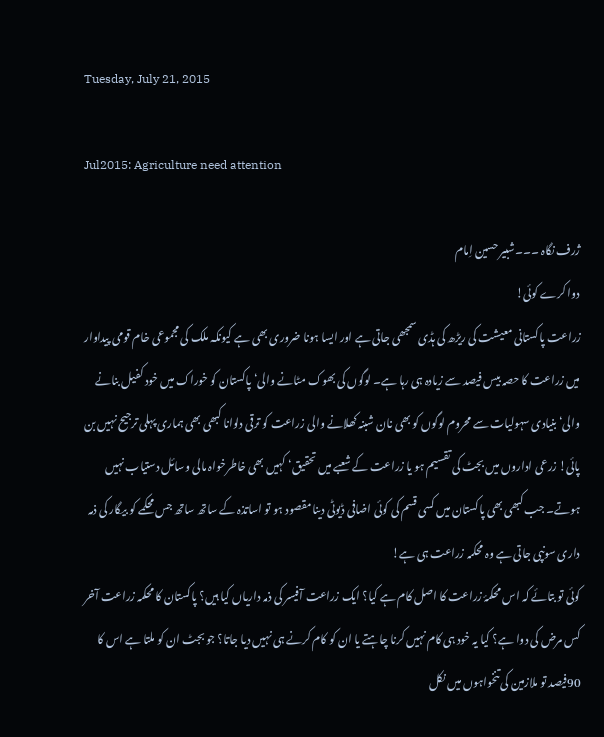Tuesday, July 21, 2015

Jul2015: Agriculture need attention

ژرف نگاہ ۔۔۔شبیر حسین اِمام
دوا کرے کوئی!
زراعت پاکستانی معیشت کی ریڑھ کی ہڈی سمجھی جاتی ہے اور ایسا ہونا ضروری بھی ہے کیونکہ ملک کی مجموعی خام قومی پیداوار میں زراعت کا حصہ بیس فیصد سے زیادہ ہی رہا ہے۔ لوگوں کی بھوک مٹانے والی‘ پاکستان کو خوراک میں خود کفیل بنانے والی‘ بنیادی سہولیات سے محروم لوگوں کو بھی نان شبنہ کھلانے والی زراعت کو ترقی دلوانا کبھی بھی ہماری پہلی ترجیح نہیں بن پائی! زرعی اداروں میں بجٹ کی تقسیم ہو یا زراعت کے شعبے میں تحقیق‘ کہیں بھی خاطرخواہ مالی وسائل دستیاب نہیں ہوتے۔ جب کبھی بھی پاکستان میں کسی قسم کی کوئی اضافی ڈیوٹی دینا مقصود ہو تو اساتذہ کے ساتھ ساتھ جس محکمے کو بیگار کی ذمہ داری سونپی جاتی ہے وہ محکمہ زراعت ہی ہے!
کوئی تو بتائے کہ اس محکمۂ زراعت کا اصل کام ہے کیا؟ ایک زراعت آفیسر کی ذمہ داریاں کیا ہیں؟ پاکستان کا محکمہ زراعت آخر کس مرض کی دوا ہے؟ کیا یہ خود ہی کام نہیں کرنا چاہتے یا ان کو کام کرنے ہی نہیں دیا جاتا؟ جو بجٹ ان کو ملتا ہے اس کا 90فیصد تو ملازمین کی تنخواہوں میں نکل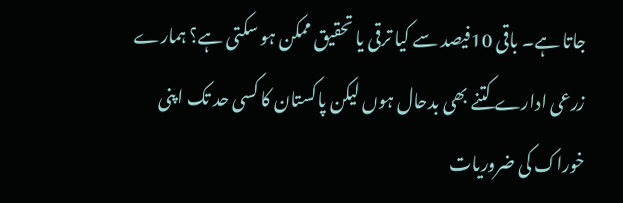جاتا ہے۔ باقی 10فیصد سے کیا ترقی یا تحقیق ممکن ہو سکتی ہے؟ ہمارے زرعی ادارے کتنے بھی بدحال ہوں لیکن پاکستان کا کسی حد تک اپنی خوراک کی ضروریات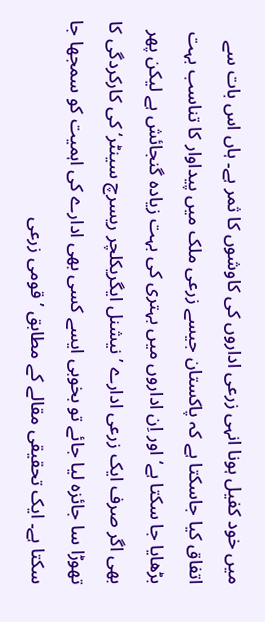میں خود کفیل ہونا انہی زرعی اداروں کی کاوشوں کا ثمر ہے۔ ہاں اس بات سے اتفاق کیا جاسکتا ہے کہ پاکستان جیسے زرعی ملک میں پیداوار کا تناسب بہت بڑھایا جا سکتا ہے‘ اور اِن اداروں میں بہتری کی بہت زیادہ گنجائش ہے لیکن پھر بھی اگر صرف ایک زرعی ادارے ’نیشنل ایگریکلچر ریسرچ سینٹر‘ کی کارکردگی کا تھوڑا سا جائزہ لیا جائے تو بخوبی ایسے کسی بھی ادارے کی اہمیت کو سمجھا جا سکتا ہے۔ ایک تحقیقی مقالے کے مطابق ’قومی زرعی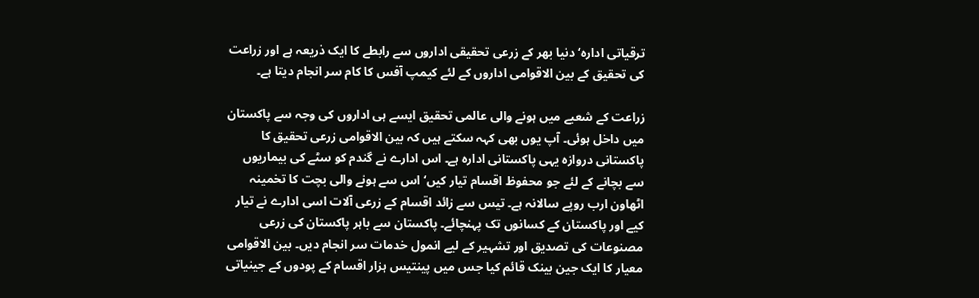ترقیاتی ادارہ‘ دنیا بھر کے زرعی تحقیقی اداروں سے رابطے کا ایک ذریعہ ہے اور زراعت کی تحقیق کے بین الاقوامی اداروں کے لئے کیمپ آفس کا کام سر انجام دیتا ہے۔

زراعت کے شعبے میں ہونے والی عالمی تحقیق ایسے ہی اداروں کی وجہ سے پاکستان میں داخل ہوئی۔ آپ یوں بھی کہہ سکتے ہیں کہ بین الاقوامی زرعی تحقیق کا پاکستانی دروازہ یہی پاکستانی ادارہ ہے۔ اس ادارے نے گندم کو سٹے کی بیماریوں سے بچانے کے لئے جو محفوظ اقسام تیار کیں‘ اس سے ہونے والی بچت کا تخمینہ اٹھاون ارب روپے سالانہ ہے۔ تیس سے زائد اقسام کے زرعی آلات اسی ادارے نے تیار کیے اور پاکستان کے کسانوں تک پہنچائے۔ پاکستان سے باہر پاکستان کی زرعی مصنوعات کی تصدیق اور تشہیر کے لیے انمول خدمات سر انجام دیں۔ بین الاقوامی معیار کا ایک جین بینک قائم کیا جس میں پینتیس ہزار اقسام کے پودوں کے جینیاتی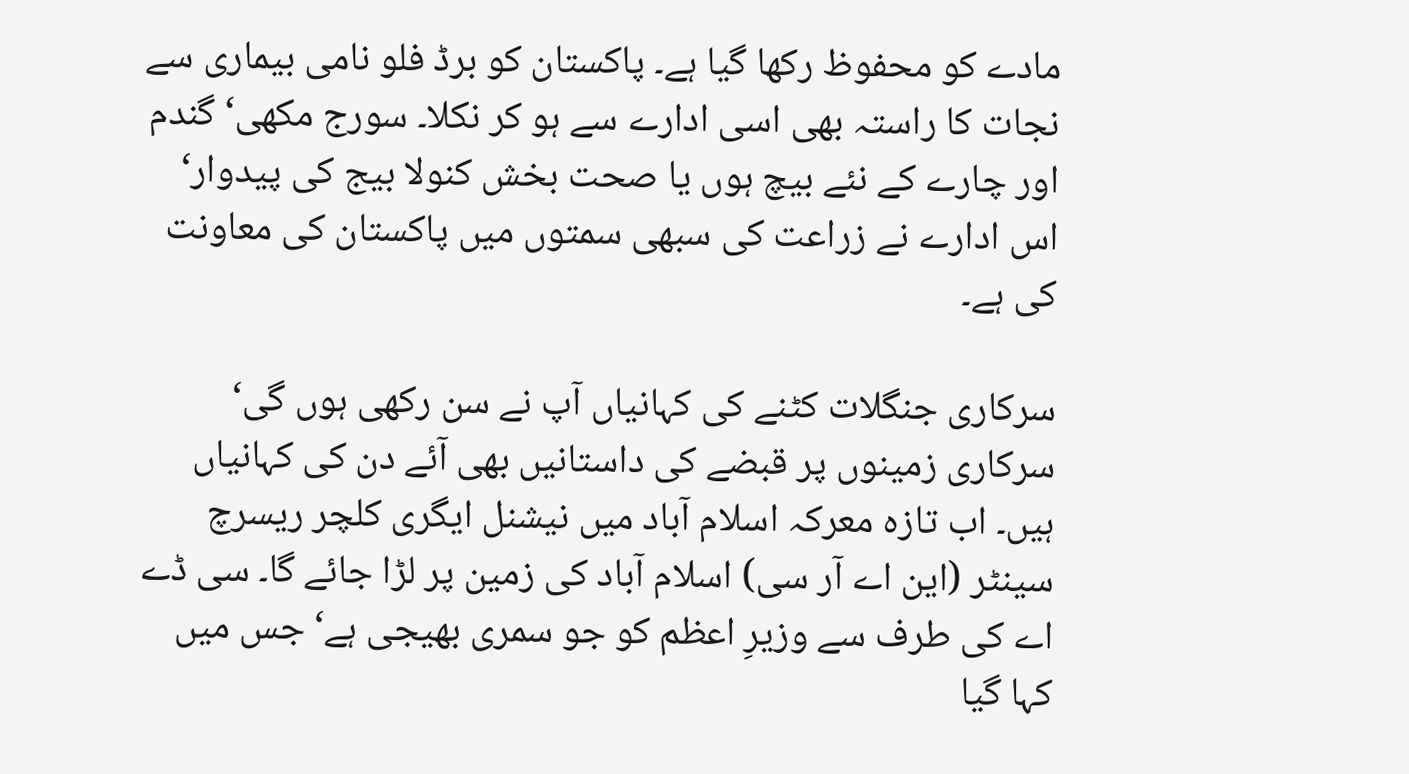مادے کو محفوظ رکھا گیا ہے۔ پاکستان کو برڈ فلو نامی بیماری سے نجات کا راستہ بھی اسی ادارے سے ہو کر نکلا۔ سورج مکھی‘ گندم اور چارے کے نئے بیچ ہوں یا صحت بخش کنولا بیج کی پیدوار‘ اس ادارے نے زراعت کی سبھی سمتوں میں پاکستان کی معاونت کی ہے۔

سرکاری جنگلات کٹنے کی کہانیاں آپ نے سن رکھی ہوں گی‘ سرکاری زمینوں پر قبضے کی داستانیں بھی آئے دن کی کہانیاں ہیں۔ اب تازہ معرکہ اسلام آباد میں نیشنل ایگری کلچر ریسرچ سینٹر (این اے آر سی) اسلام آباد کی زمین پر لڑا جائے گا۔ سی ڈے اے کی طرف سے وزیرِ اعظم کو جو سمری بھیجی ہے‘ جس میں کہا گیا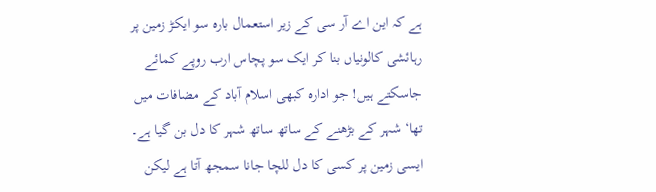ہے کہ این اے آر سی کے زیر استعمال بارہ سو ایکڑ زمین پر رہائشی کالونیاں بنا کر ایک سو پچاس ارب روپے کمائے جاسکتے ہیں! جو ادارہ کبھی اسلام آباد کے مضافات میں تھا‘ شہر کے بڑھنے کے ساتھ ساتھ شہر کا دل بن گیا ہے۔ ایسی زمین پر کسی کا دل للچا جانا سمجھ آتا ہے لیکن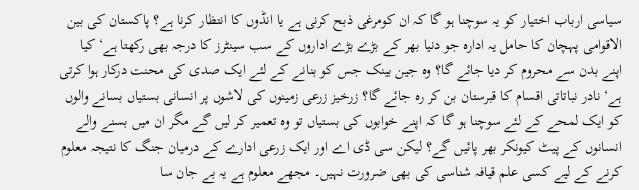سیاسی ارباب اختیار کو یہ سوچنا ہو گا کہ ان کومرغی ذبح کرنی ہے یا انڈوں کا انتظار کرنا ہے؟ پاکستان کی بین الاقوامی پہچان کا حامل یہ ادارہ جو دنیا بھر کے بڑے بڑے اداروں کے سب سینٹرز کا درجہ بھی رکھتا ہے‘ کیا اپنے بدن سے محروم کر دیا جائے گا؟ وہ جین بینک جس کو بنانے کے لئے ایک صدی کی محنت درکار ہوا کرتی ہے‘ نادر نباتاتی اقسام کا قبرستان بن کر رہ جائے گا؟ زرخیز زرعی زمینوں کی لاشوں پر انسانی بستیاں بسانے والوں کو ایک لمحے کے لئے سوچنا ہو گا کہ اپنے خوابوں کی بستیاں تو وہ تعمیر کر لیں گے مگر ان میں بسنے والے انسانوں کے پیٹ کیونکر بھر پائیں گے؟ لیکن سی ڈی اے اور ایک زرعی ادارے کے درمیان جنگ کا نتیجہ معلوم کرنے کے لیے کسی علم قیافہ شناسی کی بھی ضرورت نہیں۔ مجھے معلوم ہے یہ بے جان سا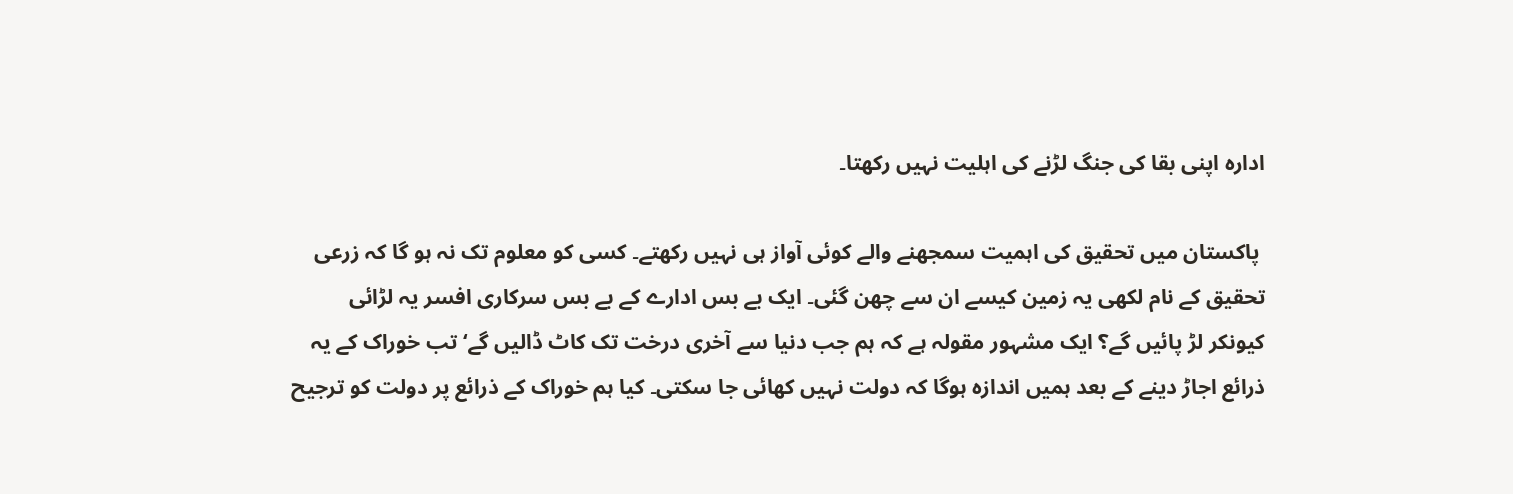ادارہ اپنی بقا کی جنگ لڑنے کی اہلیت نہیں رکھتا۔

 پاکستان میں تحقیق کی اہمیت سمجھنے والے کوئی آواز ہی نہیں رکھتے۔ کسی کو معلوم تک نہ ہو گا کہ زرعی تحقیق کے نام لکھی یہ زمین کیسے ان سے چھن گئی۔ ایک بے بس ادارے کے بے بس سرکاری افسر یہ لڑائی کیونکر لڑ پائیں گے؟ ایک مشہور مقولہ ہے کہ ہم جب دنیا سے آخری درخت تک کاٹ ڈالیں گے‘ تب خوراک کے یہ ذرائع اجاڑ دینے کے بعد ہمیں اندازہ ہوگا کہ دولت نہیں کھائی جا سکتی۔ کیا ہم خوراک کے ذرائع پر دولت کو ترجیح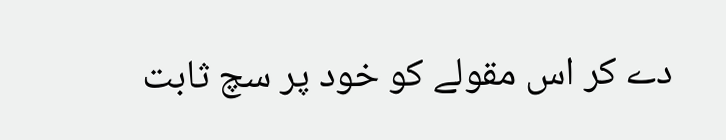دے کر اس مقولے کو خود پر سچ ثابت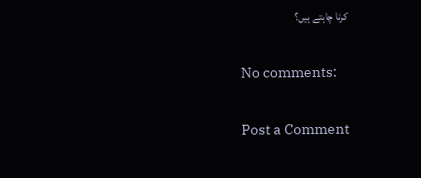کرنا چاہتے ہیں؟

No comments:

Post a Comment